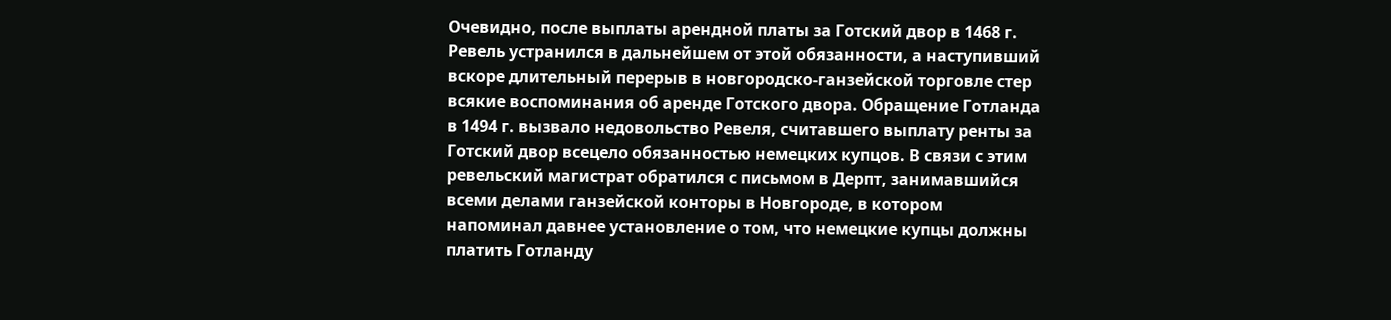Очевидно, после выплаты арендной платы за Готский двор в 1468 г. Ревель устранился в дальнейшем от этой обязанности, а наступивший вскоре длительный перерыв в новгородско-ганзейской торговле стер всякие воспоминания об аренде Готского двора. Обращение Готланда в 1494 г. вызвало недовольство Ревеля, считавшего выплату ренты за Готский двор всецело обязанностью немецких купцов. В связи с этим ревельский магистрат обратился с письмом в Дерпт, занимавшийся всеми делами ганзейской конторы в Новгороде, в котором напоминал давнее установление о том, что немецкие купцы должны платить Готланду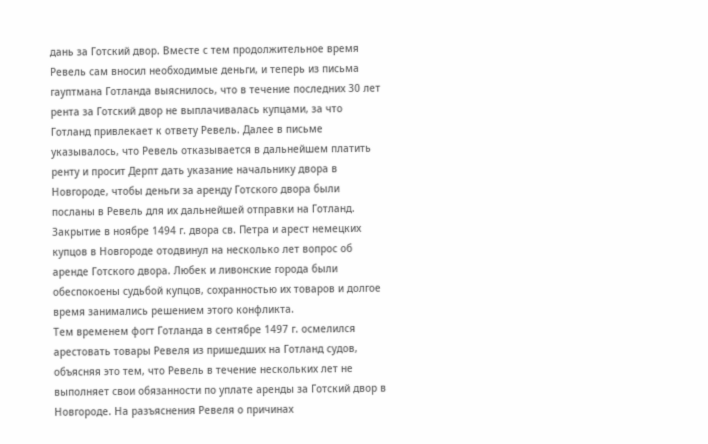дань за Готский двор. Вместе с тем продолжительное время Ревель сам вносил необходимые деньги, и теперь из письма гауптмана Готланда выяснилось, что в течение последних 30 лет рента за Готский двор не выплачивалась купцами, за что Готланд привлекает к ответу Ревель. Далее в письме указывалось, что Ревель отказывается в дальнейшем платить ренту и просит Дерпт дать указание начальнику двора в Новгороде, чтобы деньги за аренду Готского двора были посланы в Ревель для их дальнейшей отправки на Готланд.
Закрытие в ноябре 1494 г. двора св. Петра и арест немецких купцов в Новгороде отодвинул на несколько лет вопрос об аренде Готского двора. Любек и ливонские города были обеспокоены судьбой купцов, сохранностью их товаров и долгое время занимались решением этого конфликта.
Тем временем фогт Готланда в сентябре 1497 г. осмелился арестовать товары Ревеля из пришедших на Готланд судов, объясняя это тем, что Ревель в течение нескольких лет не выполняет свои обязанности по уплате аренды за Готский двор в Новгороде. На разъяснения Ревеля о причинах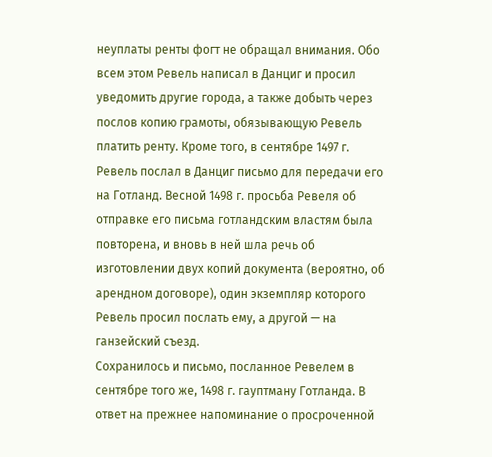неуплаты ренты фогт не обращал внимания. Обо всем этом Ревель написал в Данциг и просил уведомить другие города, а также добыть через послов копию грамоты, обязывающую Ревель платить ренту. Кроме того, в сентябре 1497 г. Ревель послал в Данциг письмо для передачи его на Готланд. Весной 1498 г. просьба Ревеля об отправке его письма готландским властям была повторена, и вновь в ней шла речь об изготовлении двух копий документа (вероятно, об арендном договоре), один экземпляр которого Ревель просил послать ему, а другой — на ганзейский съезд.
Сохранилось и письмо, посланное Ревелем в сентябре того же, 1498 г. гауптману Готланда. В ответ на прежнее напоминание о просроченной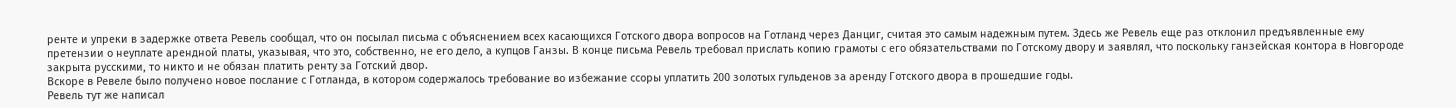ренте и упреки в задержке ответа Ревель сообщал, что он посылал письма с объяснением всех касающихся Готского двора вопросов на Готланд через Данциг, считая это самым надежным путем. Здесь же Ревель еще раз отклонил предъявленные ему претензии о неуплате арендной платы, указывая, что это, собственно, не его дело, а купцов Ганзы. В конце письма Ревель требовал прислать копию грамоты с его обязательствами по Готскому двору и заявлял, что поскольку ганзейская контора в Новгороде закрыта русскими, то никто и не обязан платить ренту за Готский двор.
Вскоре в Ревеле было получено новое послание с Готланда, в котором содержалось требование во избежание ссоры уплатить 200 золотых гульденов за аренду Готского двора в прошедшие годы.
Ревель тут же написал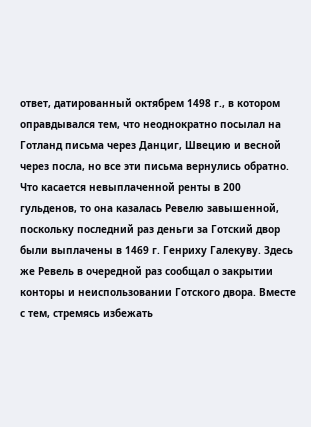ответ, датированный октябрем 1498 г., в котором оправдывался тем, что неоднократно посылал на Готланд письма через Данциг, Швецию и весной через посла, но все эти письма вернулись обратно. Что касается невыплаченной ренты в 200 гульденов, то она казалась Ревелю завышенной, поскольку последний раз деньги за Готский двор были выплачены в 1469 г. Генриху Галекуву. Здесь же Ревель в очередной раз сообщал о закрытии конторы и неиспользовании Готского двора. Вместе с тем, стремясь избежать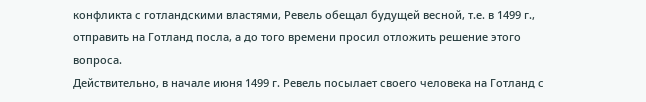конфликта с готландскими властями, Ревель обещал будущей весной, т.е. в 1499 г., отправить на Готланд посла, а до того времени просил отложить решение этого вопроса.
Действительно, в начале июня 1499 г. Ревель посылает своего человека на Готланд с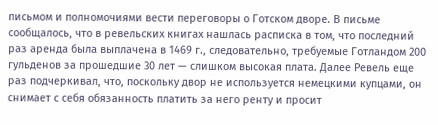письмом и полномочиями вести переговоры о Готском дворе. В письме сообщалось, что в ревельских книгах нашлась расписка в том, что последний раз аренда была выплачена в 1469 г., следовательно, требуемые Готландом 200 гульденов за прошедшие 30 лет — слишком высокая плата. Далее Ревель еще раз подчеркивал, что, поскольку двор не используется немецкими купцами, он снимает с себя обязанность платить за него ренту и просит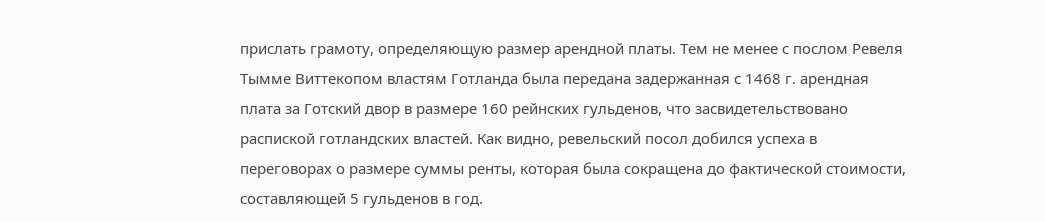прислать грамоту, определяющую размер арендной платы. Тем не менее с послом Ревеля Тымме Виттекопом властям Готланда была передана задержанная с 1468 г. арендная плата за Готский двор в размере 160 рейнских гульденов, что засвидетельствовано распиской готландских властей. Как видно, ревельский посол добился успеха в переговорах о размере суммы ренты, которая была сокращена до фактической стоимости, составляющей 5 гульденов в год.